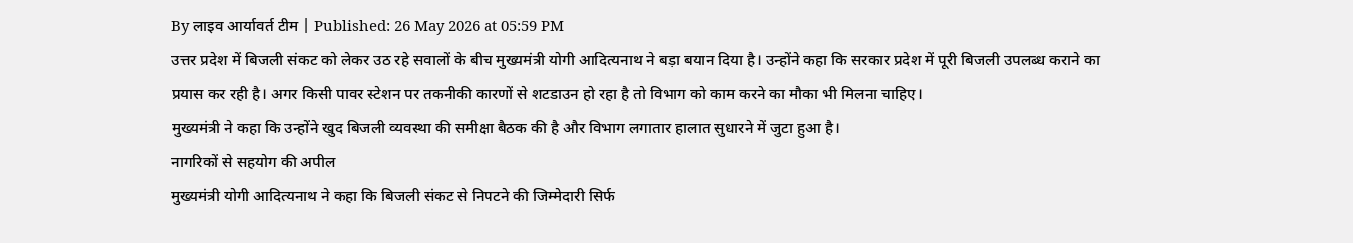By लाइव आर्यावर्त टीम | Published: 26 May 2026 at 05:59 PM
उत्तर प्रदेश में बिजली संकट को लेकर उठ रहे सवालों के बीच मुख्यमंत्री योगी आदित्यनाथ ने बड़ा बयान दिया है। उन्होंने कहा कि सरकार प्रदेश में पूरी बिजली उपलब्ध कराने का प्रयास कर रही है। अगर किसी पावर स्टेशन पर तकनीकी कारणों से शटडाउन हो रहा है तो विभाग को काम करने का मौका भी मिलना चाहिए।
मुख्यमंत्री ने कहा कि उन्होंने खुद बिजली व्यवस्था की समीक्षा बैठक की है और विभाग लगातार हालात सुधारने में जुटा हुआ है।
नागरिकों से सहयोग की अपील
मुख्यमंत्री योगी आदित्यनाथ ने कहा कि बिजली संकट से निपटने की जिम्मेदारी सिर्फ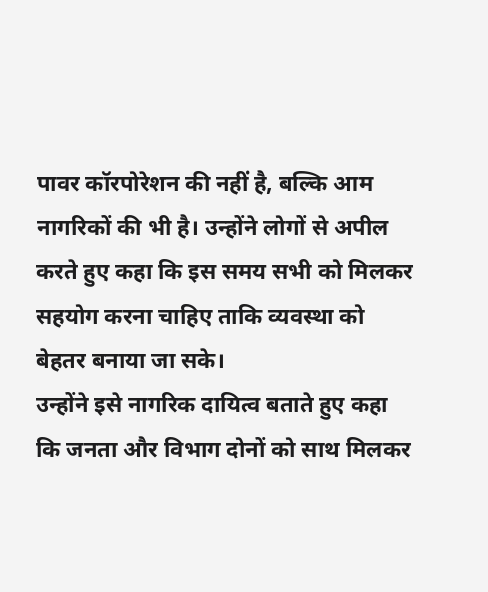पावर कॉरपोरेशन की नहीं है, बल्कि आम नागरिकों की भी है। उन्होंने लोगों से अपील करते हुए कहा कि इस समय सभी को मिलकर सहयोग करना चाहिए ताकि व्यवस्था को बेहतर बनाया जा सके।
उन्होंने इसे नागरिक दायित्व बताते हुए कहा कि जनता और विभाग दोनों को साथ मिलकर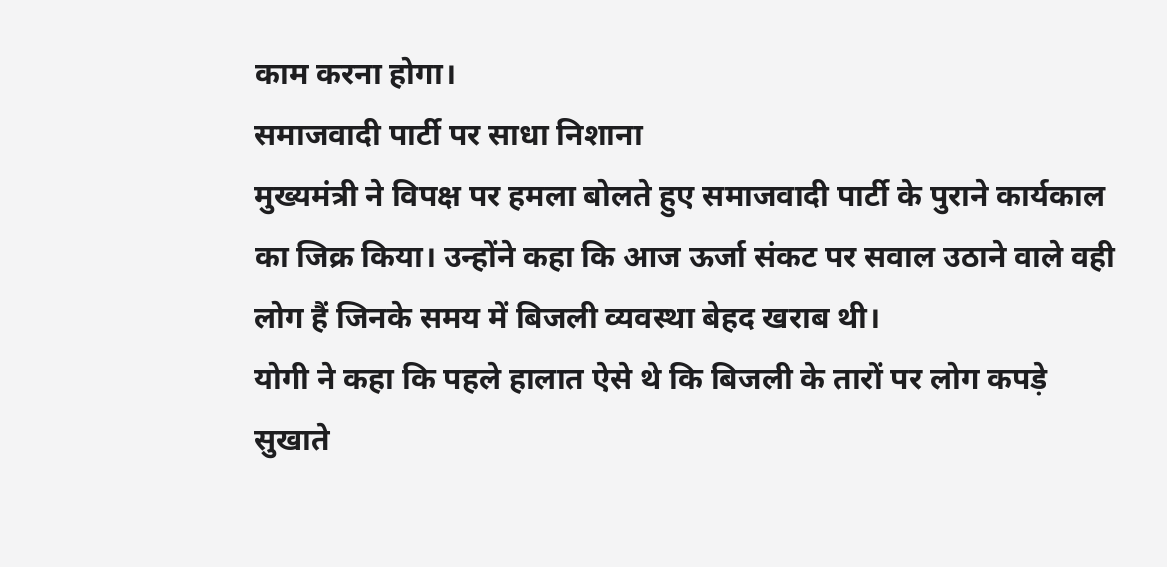काम करना होगा।
समाजवादी पार्टी पर साधा निशाना
मुख्यमंत्री ने विपक्ष पर हमला बोलते हुए समाजवादी पार्टी के पुराने कार्यकाल का जिक्र किया। उन्होंने कहा कि आज ऊर्जा संकट पर सवाल उठाने वाले वही लोग हैं जिनके समय में बिजली व्यवस्था बेहद खराब थी।
योगी ने कहा कि पहले हालात ऐसे थे कि बिजली के तारों पर लोग कपड़े सुखाते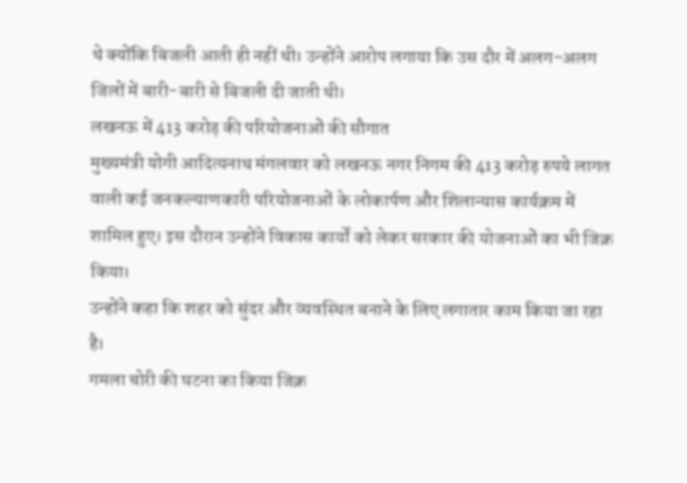थे क्योंकि बिजली आती ही नहीं थी। उन्होंने आरोप लगाया कि उस दौर में अलग-अलग जिलों में बारी-बारी से बिजली दी जाती थी।
लखनऊ में 413 करोड़ की परियोजनाओं की सौगात
मुख्यमंत्री योगी आदित्यनाथ मंगलवार को लखनऊ नगर निगम की 413 करोड़ रुपये लागत वाली कई जनकल्याणकारी परियोजनाओं के लोकार्पण और शिलान्यास कार्यक्रम में शामिल हुए। इस दौरान उन्होंने विकास कार्यों को लेकर सरकार की योजनाओं का भी जिक्र किया।
उन्होंने कहा कि शहर को सुंदर और व्यवस्थित बनाने के लिए लगातार काम किया जा रहा है।
गमला चोरी की घटना का किया जिक्र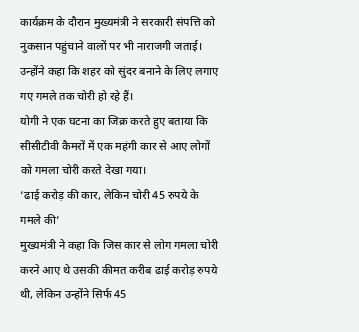कार्यक्रम के दौरान मुख्यमंत्री ने सरकारी संपत्ति को नुकसान पहुंचाने वालों पर भी नाराजगी जताई। उन्होंने कहा कि शहर को सुंदर बनाने के लिए लगाए गए गमले तक चोरी हो रहे हैं।
योगी ने एक घटना का जिक्र करते हुए बताया कि सीसीटीवी कैमरों में एक महंगी कार से आए लोगों को गमला चोरी करते देखा गया।
‘ढाई करोड़ की कार, लेकिन चोरी 45 रुपये के गमले की’
मुख्यमंत्री ने कहा कि जिस कार से लोग गमला चोरी करने आए थे उसकी कीमत करीब ढाई करोड़ रुपये थी, लेकिन उन्होंने सिर्फ 45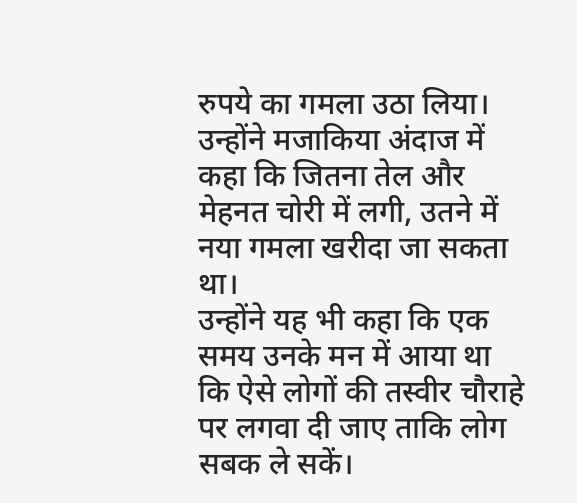रुपये का गमला उठा लिया। उन्होंने मजाकिया अंदाज में कहा कि जितना तेल और मेहनत चोरी में लगी, उतने में नया गमला खरीदा जा सकता था।
उन्होंने यह भी कहा कि एक समय उनके मन में आया था कि ऐसे लोगों की तस्वीर चौराहे पर लगवा दी जाए ताकि लोग सबक ले सकें।